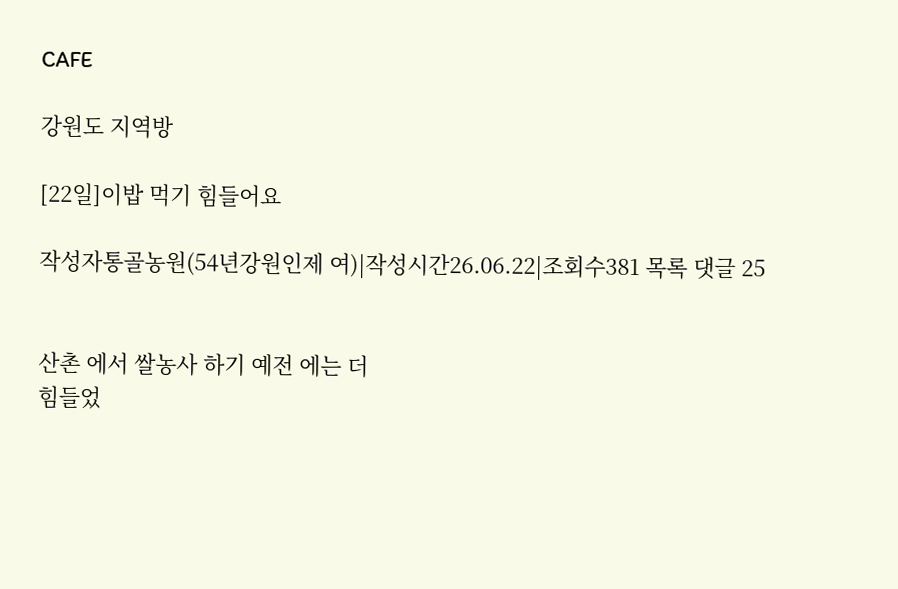CAFE

강원도 지역방

[22일]이밥 먹기 힘들어요

작성자통골농원(54년강원인제 여)|작성시간26.06.22|조회수381 목록 댓글 25


산촌 에서 쌀농사 하기 예전 에는 더
힘들었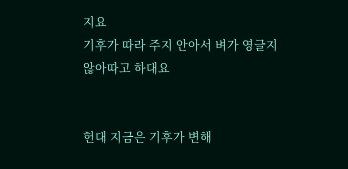지요
기후가 따라 주지 안아서 벼가 영글지
않아따고 하대요


헌대 지금은 기후가 변해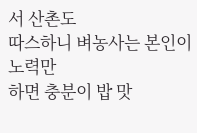서 산촌도
따스하니 벼농사는 본인이 노력만
하면 충분이 밥 맛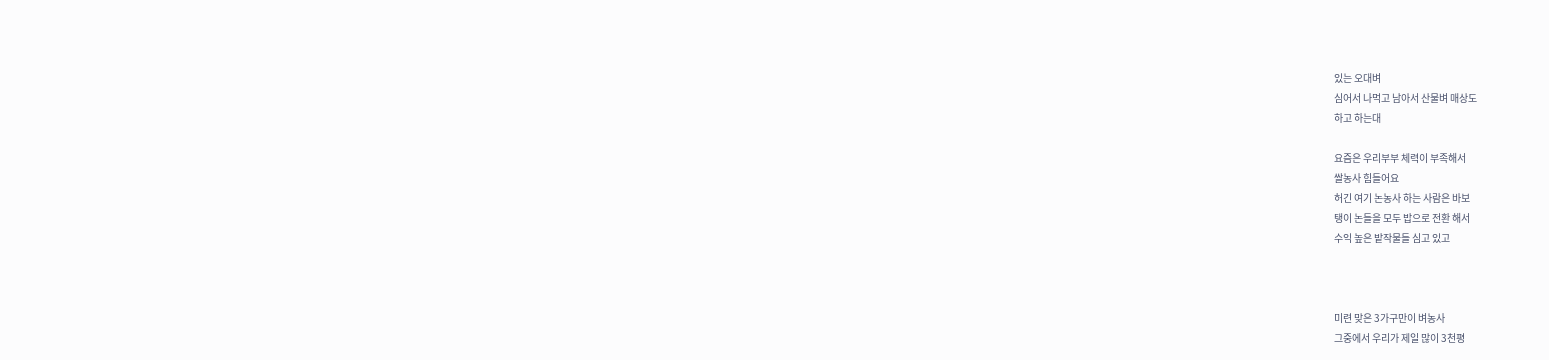있는 오대벼
심어서 나먹고 남아서 산물벼 매상도
하고 하는대

요즘은 우리부부 체력이 부족해서
쌀농사 힘들어요
허긴 여기 논농사 하는 사람은 바보
탱이 논들을 모두 밥으로 전환 해서
수익 높은 밭작물들 심고 있고



미련 맞은 3가구만이 벼농사
그중에서 우리가 제일 많이 3천평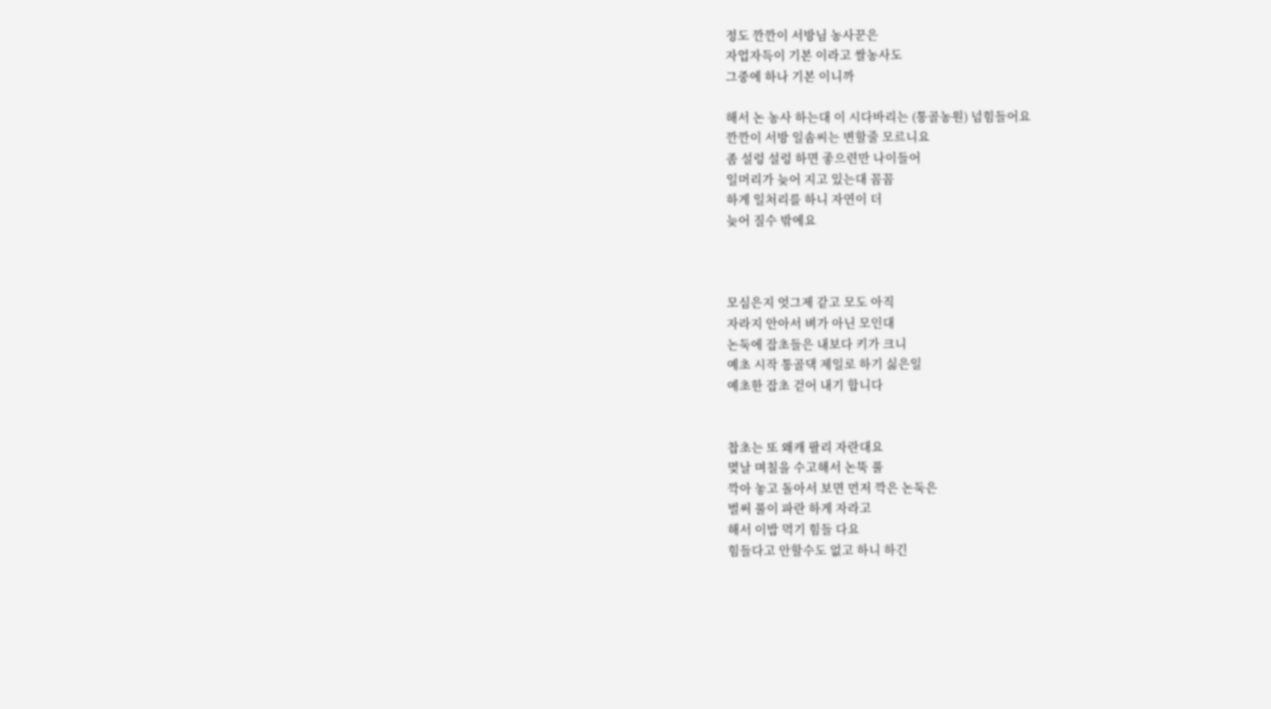정도 깐깐이 서방님 농사꾼은
자업자득이 기본 이라고 쌀농사도
그중에 하나 기본 이니까

해서 논 농사 하는대 이 시다바리는 (통골농원) 넘힘들어요
깐깐이 서방 일솜씨는 변할줄 모르니요
좀 설렁 설렁 하면 좋으련만 나이들어
일머리가 늦어 지고 있는대 꼼꼼
하게 일처리를 하니 자연이 더
늦어 질수 밖에요



모심은지 엇그제 같고 모도 아직
자라지 안아서 벼가 아닌 모인대
논둑에 잡초들은 내보다 키가 크니
예초 시작 통골댁 제일로 하기 싫은일
예초한 잡초 걷어 내기 합니다


찹초는 또 왜캐 팔리 자란대요
몆날 며칠을 수고해서 논뚝 풀
깍아 놓고 돌아서 보면 먼저 깍은 논둑은
벌써 풀이 파란 하게 자라고
해서 이밥 먹기 힘들 다요
힘들다고 안할수도 없고 하니 하긴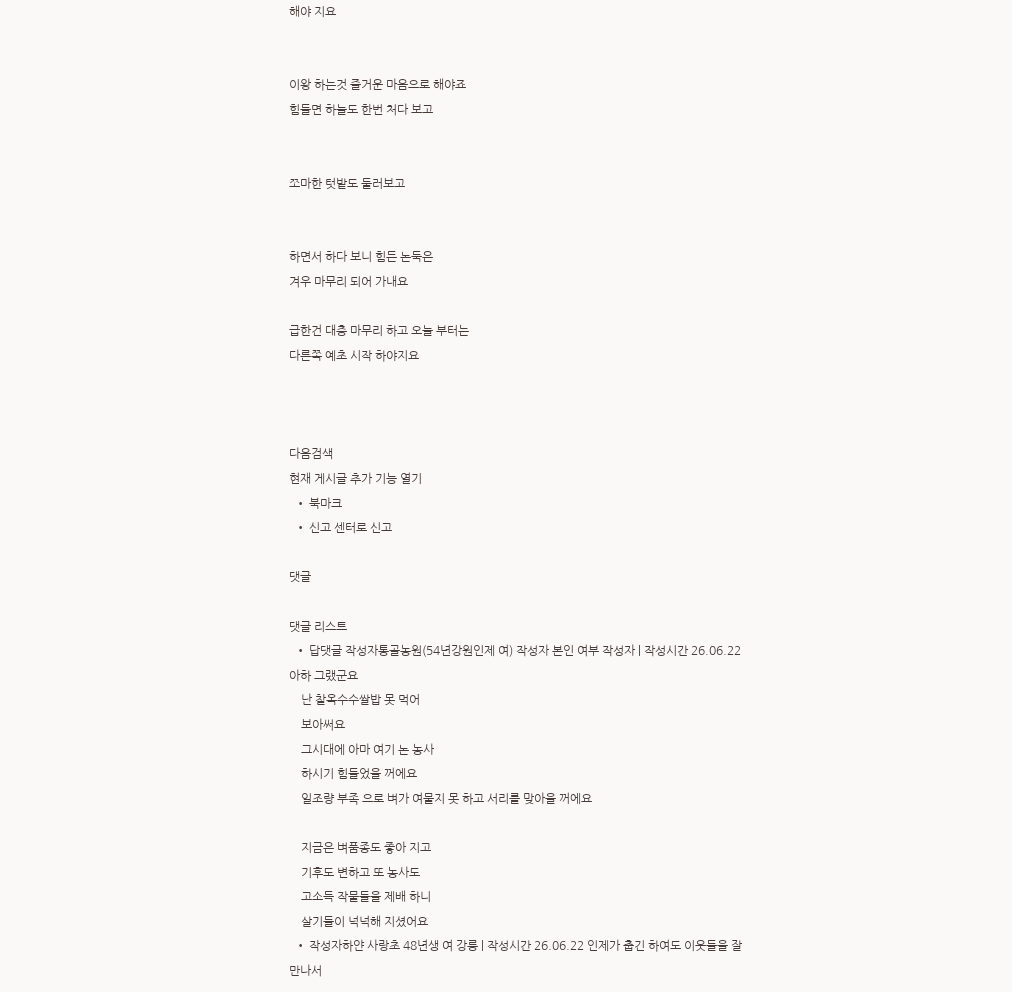해야 지요


이왕 하는것 즐거운 마음으로 해야죠
힘들면 하늘도 한번 처다 보고


쪼마한 텃밭도 둘러보고


하면서 하다 보니 힘든 논둑은
겨우 마무리 되어 가내요

급한건 대충 마무리 하고 오늘 부터는
다른쪽 예초 시작 하야지요



다음검색
현재 게시글 추가 기능 열기
  • 북마크
  • 신고 센터로 신고

댓글

댓글 리스트
  • 답댓글 작성자통골농원(54년강원인제 여) 작성자 본인 여부 작성자 | 작성시간 26.06.22 아하 그랬군요
    난 찰옥수수쌀밥 못 먹어
    보아써요
    그시대에 아마 여기 논 농사
    하시기 힘들었을 꺼에요
    일조량 부족 으로 벼가 여물지 못 하고 서리를 맞아을 꺼에요

    지금은 벼품종도 좋아 지고
    기후도 변하고 또 농사도
    고소득 작물들을 제배 하니
    살기들이 넉넉해 지셨어요
  • 작성자하얀 사랑초 48년생 여 강릉 | 작성시간 26.06.22 인제가 춥긴 하여도 이웃들을 잘만나서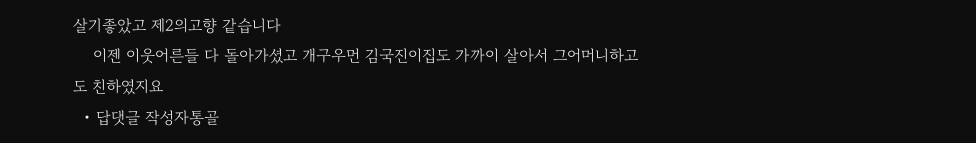살기좋았고 제2의고향 같습니다
    이젠 이웃어른들 다 돌아가셨고 개구우먼 김국진이집도 가까이 살아서 그어머니하고도 친하였지요
  • 답댓글 작성자통골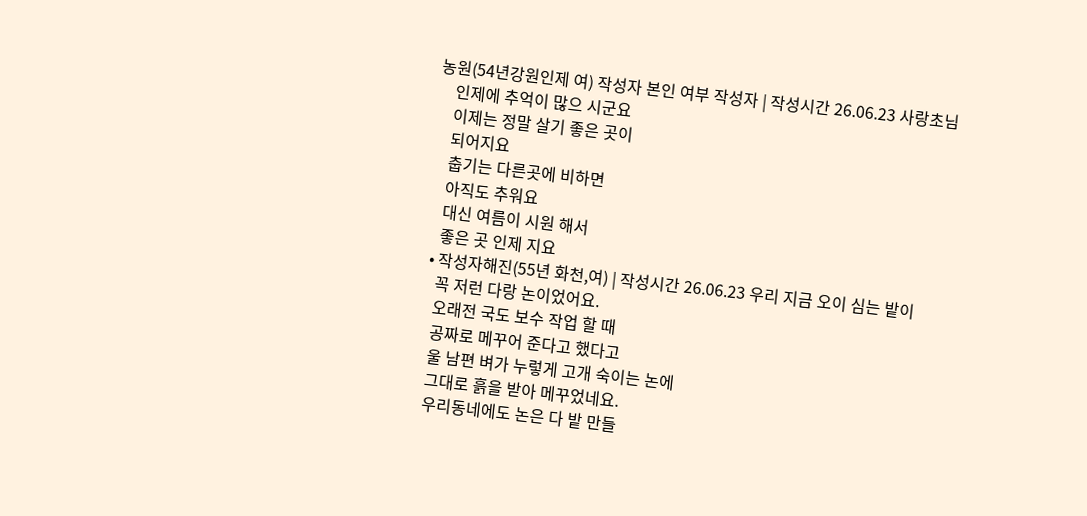농원(54년강원인제 여) 작성자 본인 여부 작성자 | 작성시간 26.06.23 사랑초님
    인제에 추억이 많으 시군요
    이제는 정말 살기 좋은 곳이
    되어지요
    춥기는 다른곳에 비하면
    아직도 추워요
    대신 여름이 시원 해서
    좋은 곳 인제 지요
  • 작성자해진(55년 화천,여) | 작성시간 26.06.23 우리 지금 오이 심는 밭이
    꼭 저런 다랑 논이었어요.
    오래전 국도 보수 작업 할 때
    공짜로 메꾸어 준다고 했다고
    울 남편 벼가 누렇게 고개 숙이는 논에
    그대로 흙을 받아 메꾸었네요.
    우리동네에도 논은 다 밭 만들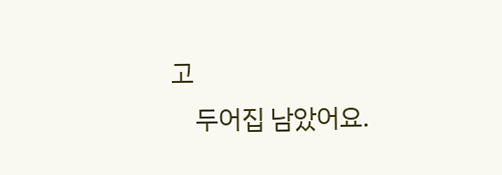고
    두어집 남았어요.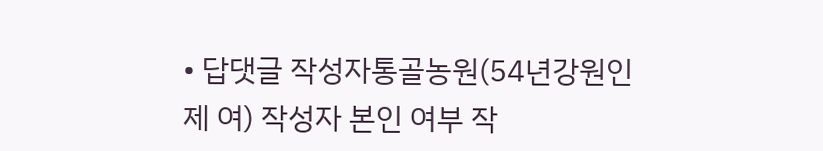• 답댓글 작성자통골농원(54년강원인제 여) 작성자 본인 여부 작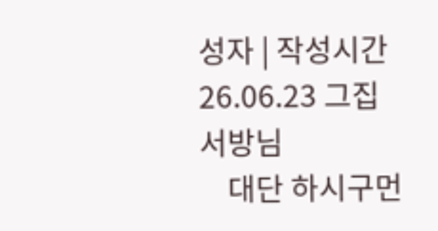성자 | 작성시간 26.06.23 그집 서방님
    대단 하시구먼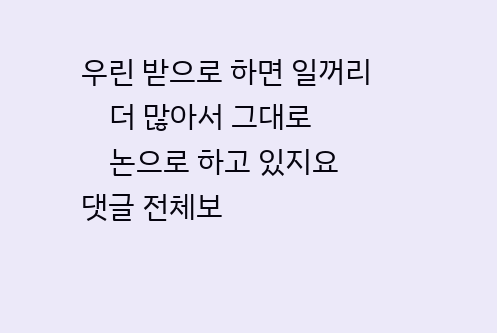우린 받으로 하면 일꺼리
    더 많아서 그대로
    논으로 하고 있지요
댓글 전체보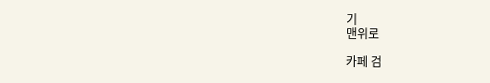기
맨위로

카페 검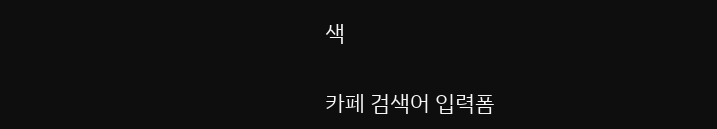색

카페 검색어 입력폼